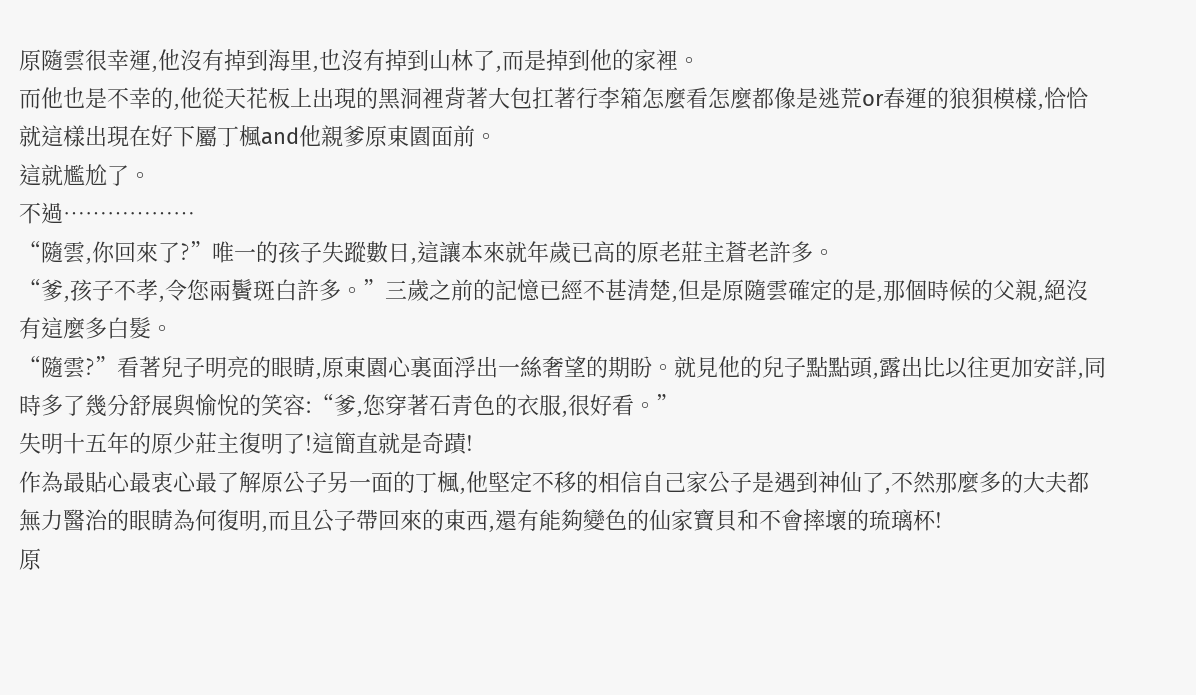原隨雲很幸運,他沒有掉到海里,也沒有掉到山林了,而是掉到他的家裡。
而他也是不幸的,他從天花板上出現的黑洞裡背著大包扛著行李箱怎麼看怎麼都像是逃荒or春運的狼狽模樣,恰恰就這樣出現在好下屬丁楓and他親爹原東園面前。
這就尷尬了。
不過………………
“隨雲,你回來了?”唯一的孩子失蹤數日,這讓本來就年歲已高的原老莊主蒼老許多。
“爹,孩子不孝,令您兩鬢斑白許多。”三歲之前的記憶已經不甚清楚,但是原隨雲確定的是,那個時候的父親,絕沒有這麼多白髮。
“隨雲?”看著兒子明亮的眼睛,原東園心裏面浮出一絲奢望的期盼。就見他的兒子點點頭,露出比以往更加安詳,同時多了幾分舒展與愉悅的笑容:“爹,您穿著石青色的衣服,很好看。”
失明十五年的原少莊主復明了!這簡直就是奇蹟!
作為最貼心最衷心最了解原公子另一面的丁楓,他堅定不移的相信自己家公子是遇到神仙了,不然那麼多的大夫都無力醫治的眼睛為何復明,而且公子帶回來的東西,還有能夠變色的仙家寶貝和不會摔壞的琉璃杯!
原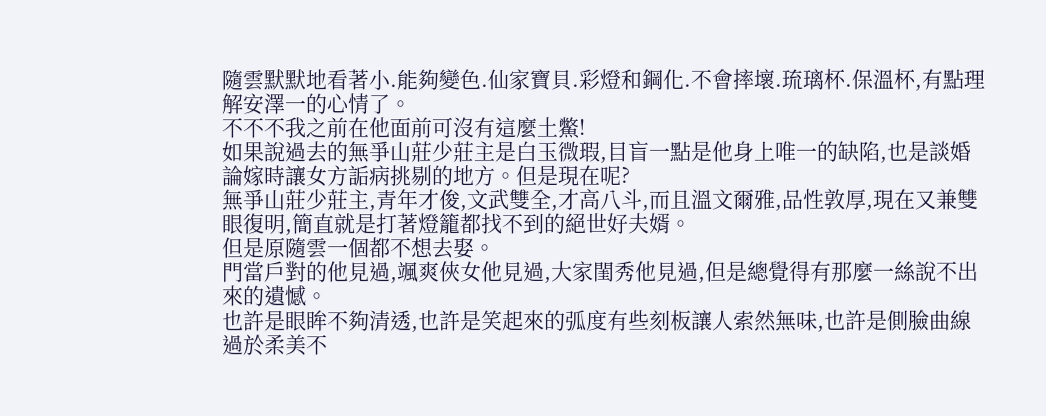隨雲默默地看著小.能夠變色.仙家寶貝.彩燈和鋼化.不會摔壞.琉璃杯.保溫杯,有點理解安澤一的心情了。
不不不我之前在他面前可沒有這麼土鱉!
如果說過去的無爭山莊少莊主是白玉微瑕,目盲一點是他身上唯一的缺陷,也是談婚論嫁時讓女方詬病挑剔的地方。但是現在呢?
無爭山莊少莊主,青年才俊,文武雙全,才高八斗,而且溫文爾雅,品性敦厚,現在又兼雙眼復明,簡直就是打著燈籠都找不到的絕世好夫婿。
但是原隨雲一個都不想去娶。
門當戶對的他見過,颯爽俠女他見過,大家閨秀他見過,但是總覺得有那麼一絲說不出來的遺憾。
也許是眼眸不夠清透,也許是笑起來的弧度有些刻板讓人索然無味,也許是側臉曲線過於柔美不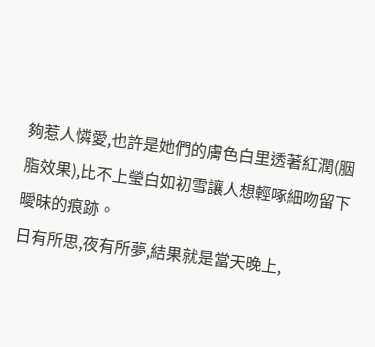夠惹人憐愛,也許是她們的膚色白里透著紅潤(胭脂效果),比不上瑩白如初雪讓人想輕啄細吻留下曖昧的痕跡。
日有所思,夜有所夢,結果就是當天晚上,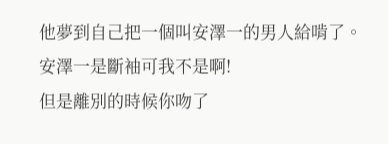他夢到自己把一個叫安澤一的男人給啃了。
安澤一是斷袖可我不是啊!
但是離別的時候你吻了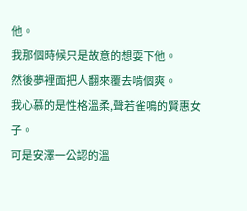他。
我那個時候只是故意的想耍下他。
然後夢裡面把人翻來覆去啃個爽。
我心慕的是性格溫柔,聲若雀鳴的賢惠女子。
可是安澤一公認的溫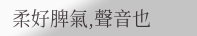柔好脾氣,聲音也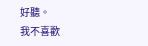好聽。
我不喜歡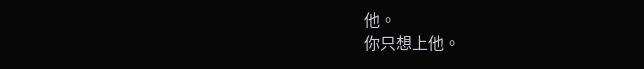他。
你只想上他。